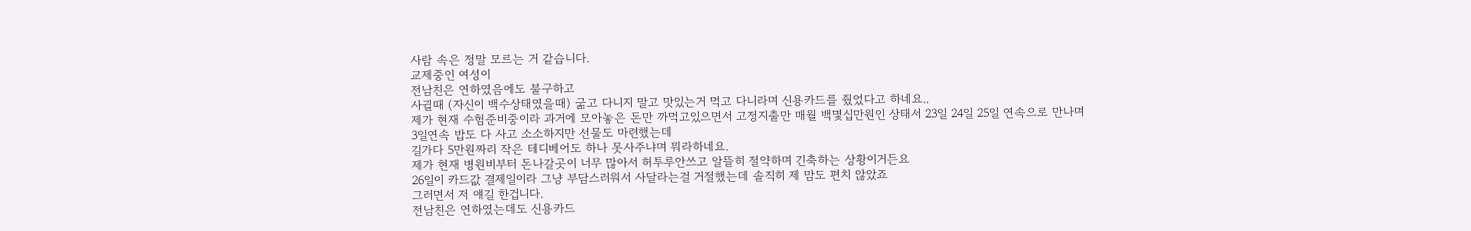사람 속은 정말 모르는 거 같습니다.
교제중인 여성이
전남친은 연하였음에도 불구하고
사귈때 (자신이 백수상태였을때) 굶고 다니지 말고 맛있는거 먹고 다니라며 신용카드를 줬었다고 하네요..
제가 현재 수험준비중이라 과거에 모아놓은 돈만 까먹고있으면서 고정지출만 매월 백몇십만원인 상태서 23일 24일 25일 연속으로 만나며
3일연속 밥도 다 사고 소소하지만 선물도 마련했는데
길가다 5만원짜리 작은 테디베어도 하나 못사주냐며 뭐라하네요.
제가 현재 병원비부터 돈나갈곳이 너무 많아서 허투루안쓰고 알뜰히 절약하며 긴축하는 상황이거든요
26일이 카드값 결제일이라 그냥 부담스러워서 사달라는걸 거절했는데 솔직히 제 맘도 편치 않았죠
그러면서 저 얘길 한겁니다.
전남친은 연하였는데도 신용카드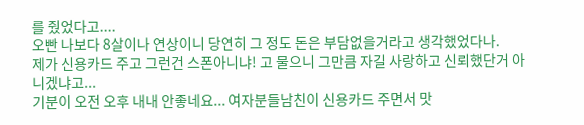를 줬었다고....
오빤 나보다 8살이나 연상이니 당연히 그 정도 돈은 부담없을거라고 생각했었다나.
제가 신용카드 주고 그런건 스폰아니냐! 고 물으니 그만큼 자길 사랑하고 신뢰했단거 아니겠냐고...
기분이 오전 오후 내내 안좋네요... 여자분들남친이 신용카드 주면서 맛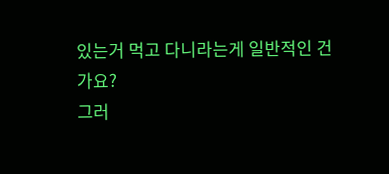있는거 먹고 다니라는게 일반적인 건가요?
그러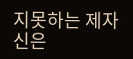지못하는 제자신은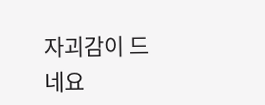자괴감이 드네요